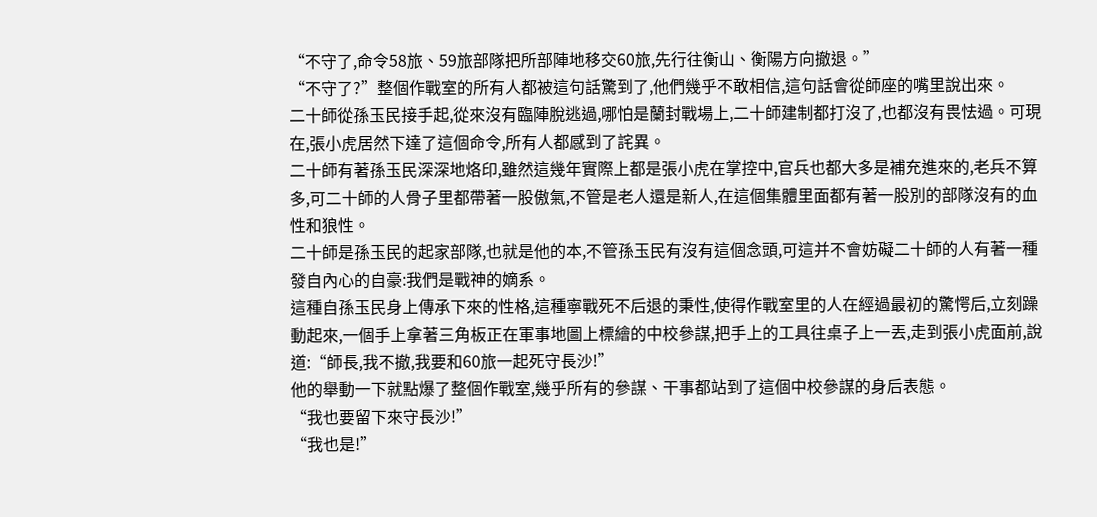“不守了,命令58旅、59旅部隊把所部陣地移交60旅,先行往衡山、衡陽方向撤退。”
“不守了?”整個作戰室的所有人都被這句話驚到了,他們幾乎不敢相信,這句話會從師座的嘴里說出來。
二十師從孫玉民接手起,從來沒有臨陣脫逃過,哪怕是蘭封戰場上,二十師建制都打沒了,也都沒有畏怯過。可現在,張小虎居然下達了這個命令,所有人都感到了詫異。
二十師有著孫玉民深深地烙印,雖然這幾年實際上都是張小虎在掌控中,官兵也都大多是補充進來的,老兵不算多,可二十師的人骨子里都帶著一股傲氣,不管是老人還是新人,在這個集體里面都有著一股別的部隊沒有的血性和狼性。
二十師是孫玉民的起家部隊,也就是他的本,不管孫玉民有沒有這個念頭,可這并不會妨礙二十師的人有著一種發自內心的自豪:我們是戰神的嫡系。
這種自孫玉民身上傳承下來的性格,這種寧戰死不后退的秉性,使得作戰室里的人在經過最初的驚愕后,立刻躁動起來,一個手上拿著三角板正在軍事地圖上標繪的中校參謀,把手上的工具往桌子上一丟,走到張小虎面前,說道:“師長,我不撤,我要和60旅一起死守長沙!”
他的舉動一下就點爆了整個作戰室,幾乎所有的參謀、干事都站到了這個中校參謀的身后表態。
“我也要留下來守長沙!”
“我也是!”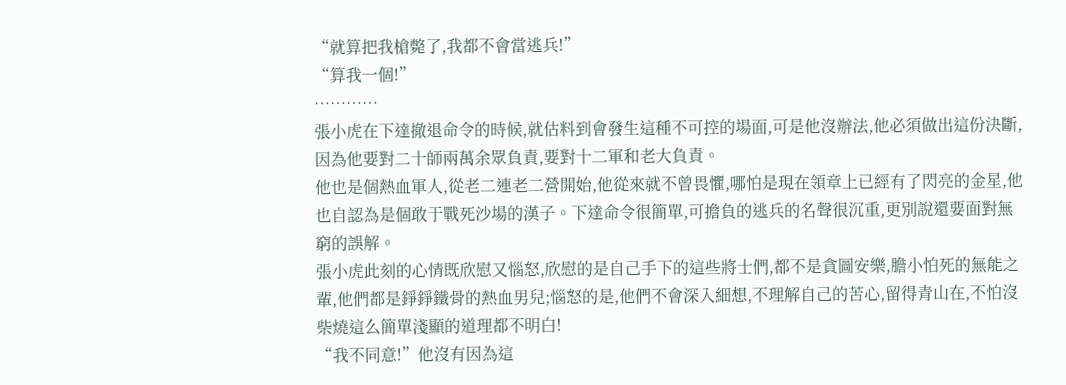“就算把我槍斃了,我都不會當逃兵!”
“算我一個!”
…………
張小虎在下達撤退命令的時候,就估料到會發生這種不可控的場面,可是他沒辦法,他必須做出這份決斷,因為他要對二十師兩萬余眾負責,要對十二軍和老大負責。
他也是個熱血軍人,從老二連老二營開始,他從來就不曾畏懼,哪怕是現在領章上已經有了閃亮的金星,他也自認為是個敢于戰死沙場的漢子。下達命令很簡單,可擔負的逃兵的名聲很沉重,更別說還要面對無窮的誤解。
張小虎此刻的心情既欣慰又惱怒,欣慰的是自己手下的這些將士們,都不是貪圖安樂,膽小怕死的無能之輩,他們都是錚錚鐵骨的熱血男兒;惱怒的是,他們不會深入細想,不理解自己的苦心,留得青山在,不怕沒柴燒這么簡單淺顯的道理都不明白!
“我不同意!”他沒有因為這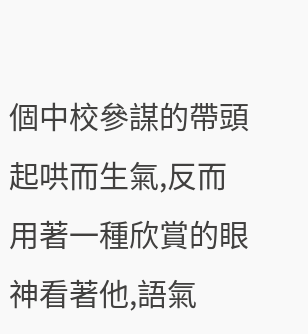個中校參謀的帶頭起哄而生氣,反而用著一種欣賞的眼神看著他,語氣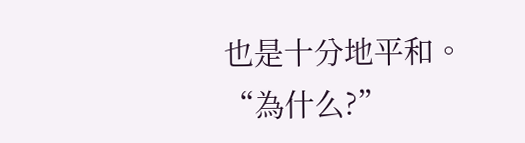也是十分地平和。
“為什么?”